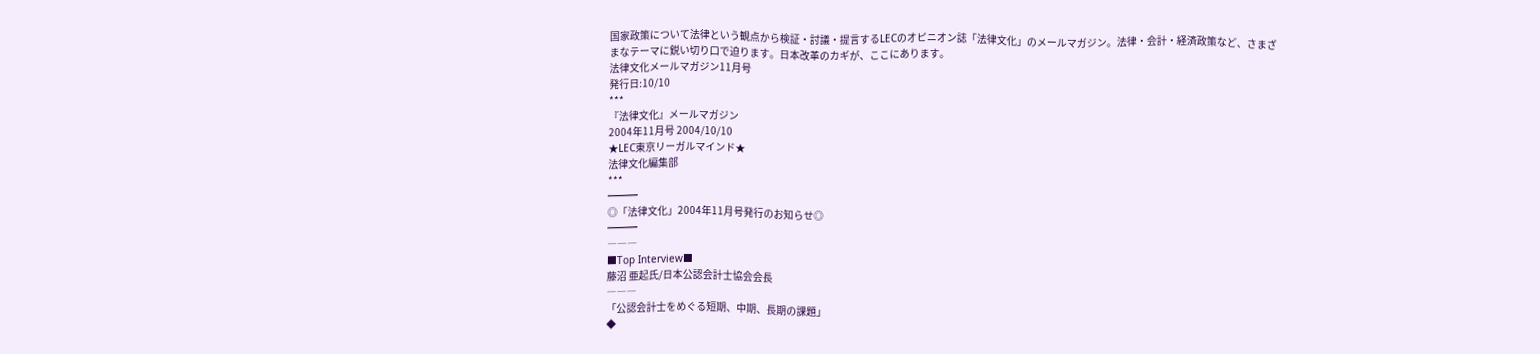国家政策について法律という観点から検証・討議・提言するLECのオピニオン誌「法律文化」のメールマガジン。法律・会計・経済政策など、さまざまなテーマに鋭い切り口で迫ります。日本改革のカギが、ここにあります。
法律文化メールマガジン11月号
発行日:10/10
***
『法律文化』メールマガジン
2004年11月号 2004/10/10
★LEC東京リーガルマインド★
法律文化編集部
***
━━━
◎「法律文化」2004年11月号発行のお知らせ◎
━━━
―――
■Top Interview■
藤沼 亜起氏/日本公認会計士協会会長
―――
「公認会計士をめぐる短期、中期、長期の課題」
◆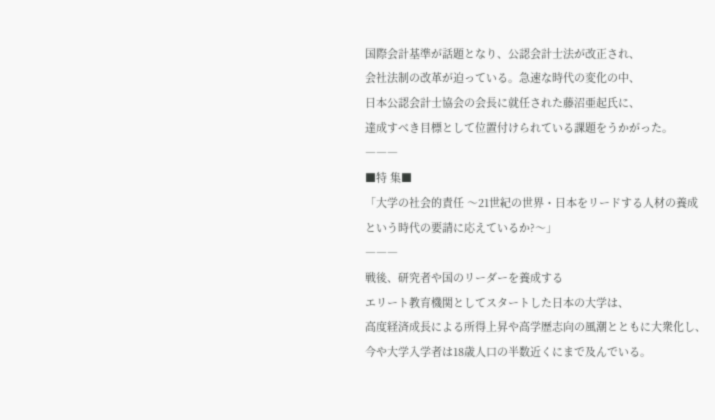国際会計基準が話題となり、公認会計士法が改正され、
会社法制の改革が迫っている。急速な時代の変化の中、
日本公認会計士協会の会長に就任された藤沼亜起氏に、
達成すべき目標として位置付けられている課題をうかがった。
―――
■特 集■
「大学の社会的責任 〜21世紀の世界・日本をリードする人材の養成
という時代の要請に応えているか?〜」
―――
戦後、研究者や国のリーダーを養成する
エリート教育機関としてスタートした日本の大学は、
高度経済成長による所得上昇や高学歴志向の風潮とともに大衆化し、
今や大学入学者は18歳人口の半数近くにまで及んでいる。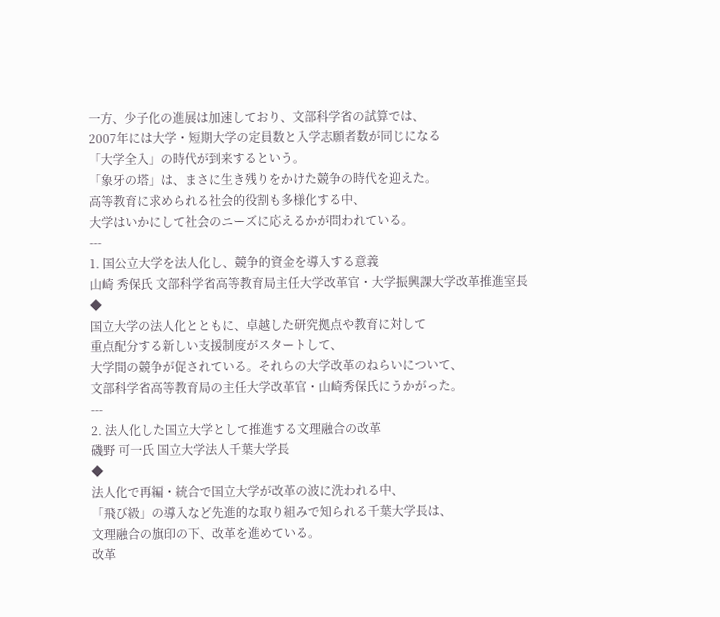一方、少子化の進展は加速しており、文部科学省の試算では、
2007年には大学・短期大学の定員数と入学志願者数が同じになる
「大学全入」の時代が到来するという。
「象牙の塔」は、まさに生き残りをかけた競争の時代を迎えた。
高等教育に求められる社会的役割も多様化する中、
大学はいかにして社会のニーズに応えるかが問われている。
---
1. 国公立大学を法人化し、競争的資金を導入する意義
山崎 秀保氏 文部科学省高等教育局主任大学改革官・大学振興課大学改革推進室長
◆
国立大学の法人化とともに、卓越した研究拠点や教育に対して
重点配分する新しい支援制度がスタートして、
大学間の競争が促されている。それらの大学改革のねらいについて、
文部科学省高等教育局の主任大学改革官・山崎秀保氏にうかがった。
---
2. 法人化した国立大学として推進する文理融合の改革
磯野 可一氏 国立大学法人千葉大学長
◆
法人化で再編・統合で国立大学が改革の波に洗われる中、
「飛び級」の導入など先進的な取り組みで知られる千葉大学長は、
文理融合の旗印の下、改革を進めている。
改革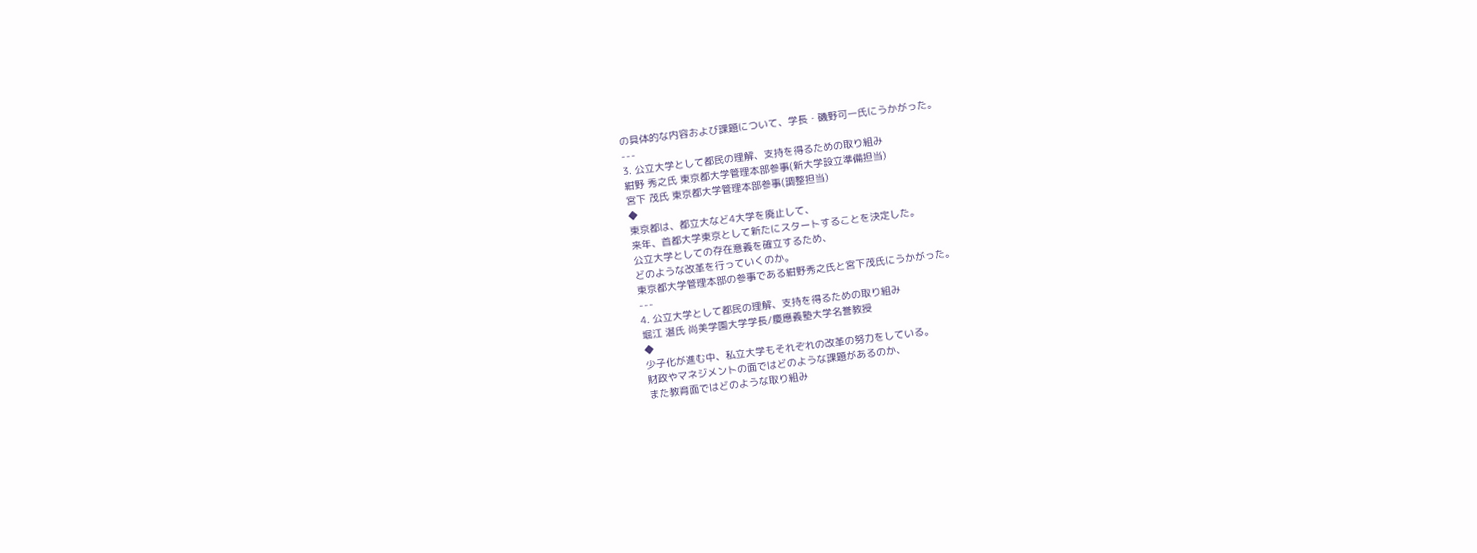の具体的な内容および課題について、学長・磯野可一氏にうかがった。
---
3. 公立大学として都民の理解、支持を得るための取り組み
紺野 秀之氏 東京都大学管理本部参事(新大学設立準備担当)
宮下 茂氏 東京都大学管理本部参事(調整担当)
◆
東京都は、都立大など4大学を廃止して、
来年、首都大学東京として新たにスタートすることを決定した。
公立大学としての存在意義を確立するため、
どのような改革を行っていくのか。
東京都大学管理本部の参事である紺野秀之氏と宮下茂氏にうかがった。
---
4. 公立大学として都民の理解、支持を得るための取り組み
堀江 湛氏 尚美学園大学学長/慶應義塾大学名誉教授
◆
少子化が進む中、私立大学もそれぞれの改革の努力をしている。
財政やマネジメントの面ではどのような課題があるのか、
また教育面ではどのような取り組み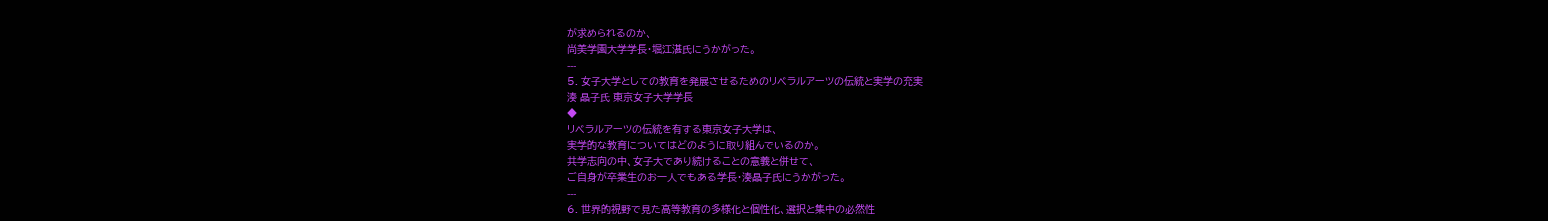が求められるのか、
尚美学園大学学長・堀江湛氏にうかがった。
---
5. 女子大学としての教育を発展させるためのリベラルアーツの伝統と実学の充実
湊 晶子氏 東京女子大学学長
◆
リベラルアーツの伝統を有する東京女子大学は、
実学的な教育についてはどのように取り組んでいるのか。
共学志向の中、女子大であり続けることの意義と併せて、
ご自身が卒業生のお一人でもある学長・湊晶子氏にうかがった。
---
6. 世界的視野で見た高等教育の多様化と個性化、選択と集中の必然性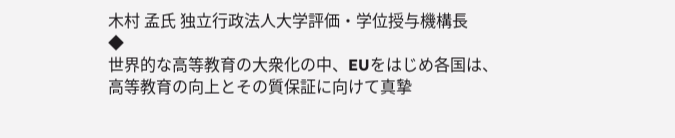木村 孟氏 独立行政法人大学評価・学位授与機構長
◆
世界的な高等教育の大衆化の中、EUをはじめ各国は、
高等教育の向上とその質保証に向けて真摯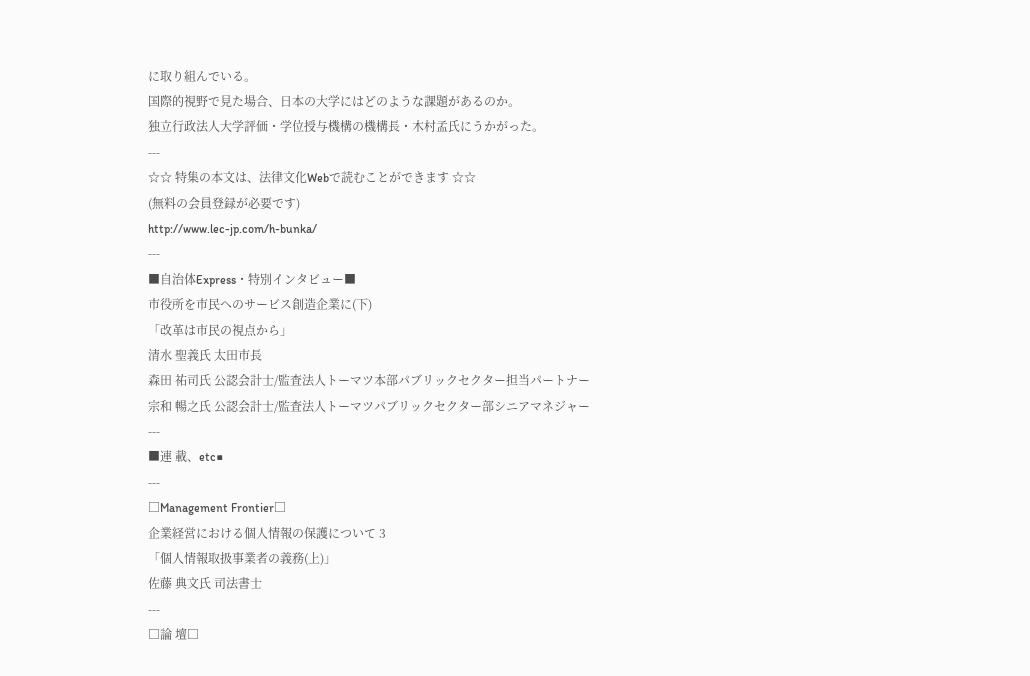に取り組んでいる。
国際的視野で見た場合、日本の大学にはどのような課題があるのか。
独立行政法人大学評価・学位授与機構の機構長・木村孟氏にうかがった。
---
☆☆ 特集の本文は、法律文化Webで読むことができます ☆☆
(無料の会員登録が必要です)
http://www.lec-jp.com/h-bunka/
---
■自治体Express・特別インタビュー■
市役所を市民へのサービス創造企業に(下)
「改革は市民の視点から」
清水 聖義氏 太田市長
森田 祐司氏 公認会計士/監査法人トーマツ本部パブリックセクター担当パートナー
宗和 暢之氏 公認会計士/監査法人トーマツパブリックセクター部シニアマネジャー
---
■連 載、etc■
---
□Management Frontier□
企業経営における個人情報の保護について 3
「個人情報取扱事業者の義務(上)」
佐藤 典文氏 司法書士
---
□論 壇□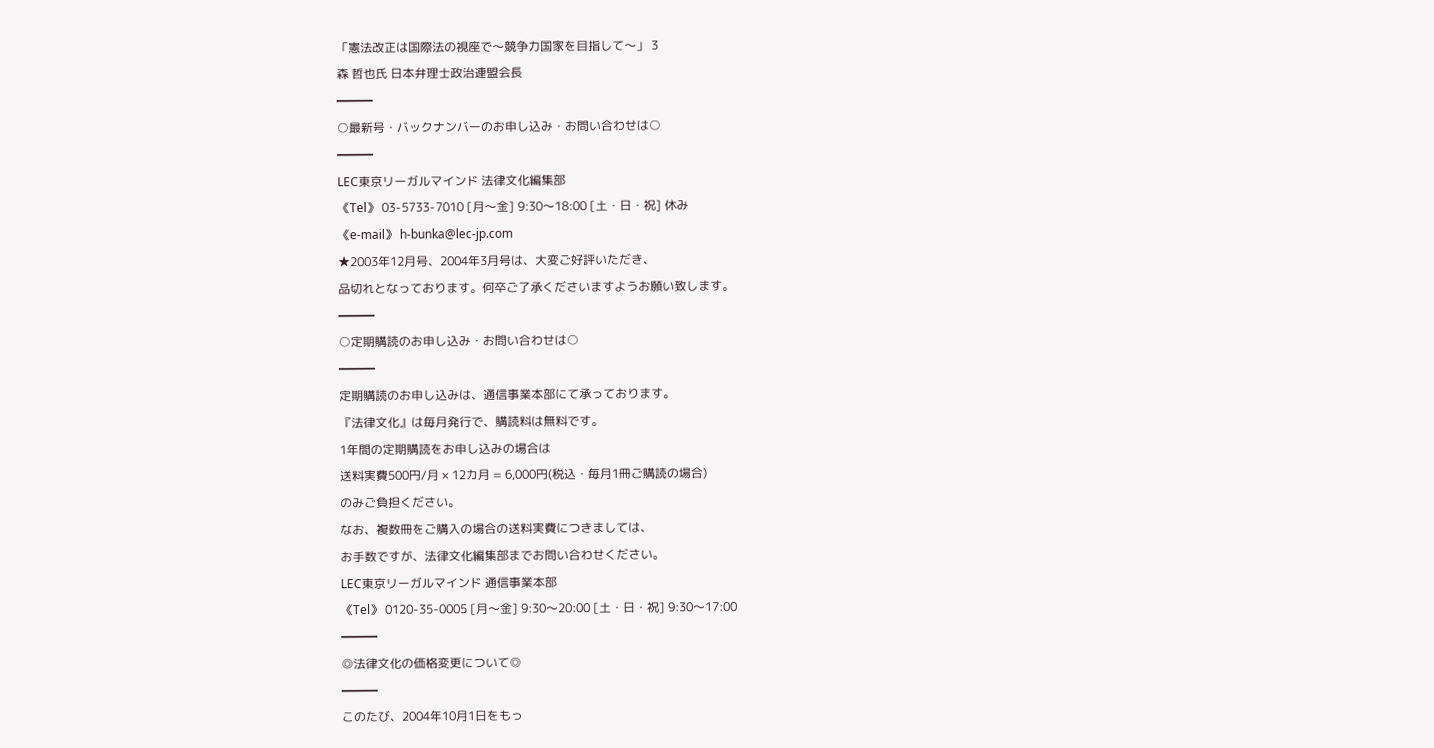「憲法改正は国際法の視座で〜競争力国家を目指して〜」 3
森 哲也氏 日本弁理士政治連盟会長
━━━
○最新号・バックナンバーのお申し込み・お問い合わせは○
━━━
LEC東京リーガルマインド 法律文化編集部
《Tel》 03-5733-7010 [月〜金] 9:30〜18:00 [土・日・祝] 休み
《e-mail》 h-bunka@lec-jp.com
★2003年12月号、2004年3月号は、大変ご好評いただき、
品切れとなっております。何卒ご了承くださいますようお願い致します。
━━━
○定期購読のお申し込み・お問い合わせは○
━━━
定期購読のお申し込みは、通信事業本部にて承っております。
『法律文化』は毎月発行で、購読料は無料です。
1年間の定期購読をお申し込みの場合は
送料実費500円/月 × 12カ月 = 6,000円(税込・毎月1冊ご購読の場合)
のみご負担ください。
なお、複数冊をご購入の場合の送料実費につきましては、
お手数ですが、法律文化編集部までお問い合わせください。
LEC東京リーガルマインド 通信事業本部
《Tel》 0120-35-0005 [月〜金] 9:30〜20:00 [土・日・祝] 9:30〜17:00
━━━
◎法律文化の価格変更について◎
━━━
このたび、2004年10月1日をもっ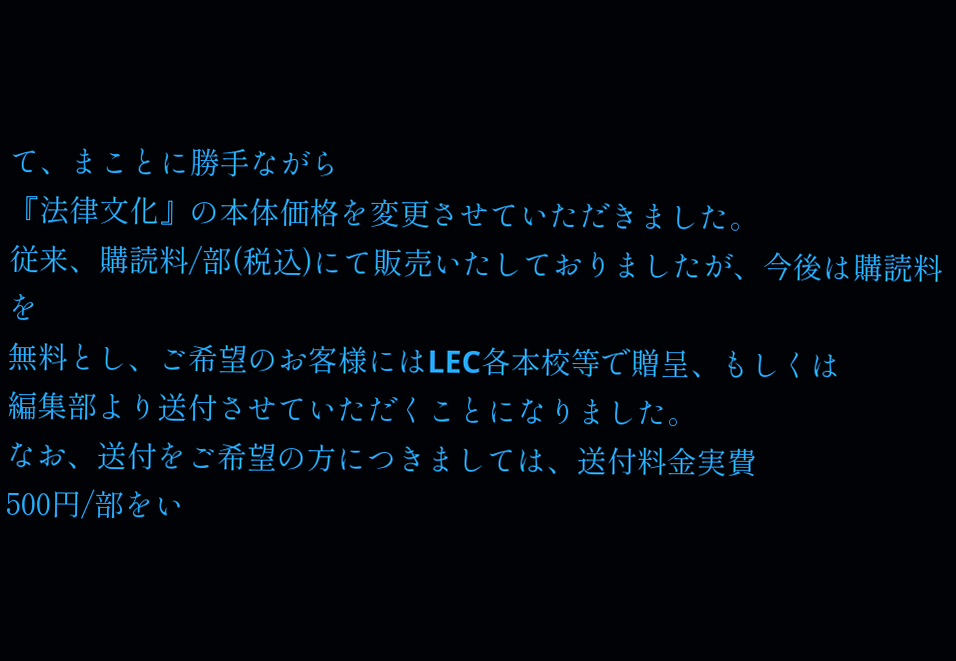て、まことに勝手ながら
『法律文化』の本体価格を変更させていただきました。
従来、購読料/部(税込)にて販売いたしておりましたが、今後は購読料を
無料とし、ご希望のお客様にはLEC各本校等で贈呈、もしくは
編集部より送付させていただくことになりました。
なお、送付をご希望の方につきましては、送付料金実費
500円/部をい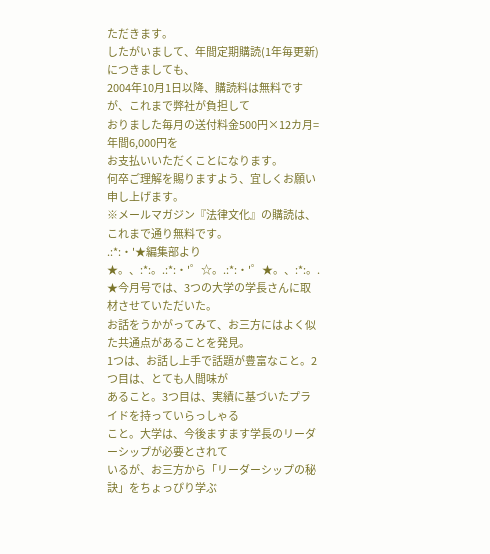ただきます。
したがいまして、年間定期購読(1年毎更新)につきましても、
2004年10月1日以降、購読料は無料ですが、これまで弊社が負担して
おりました毎月の送付料金500円×12カ月=年間6,000円を
お支払いいただくことになります。
何卒ご理解を賜りますよう、宜しくお願い申し上げます。
※メールマガジン『法律文化』の購読は、これまで通り無料です。
.:*:・'★編集部より★。、:*:。.:*:・'゜☆。.:*:・'゜★。、:*:。.
★今月号では、3つの大学の学長さんに取材させていただいた。
お話をうかがってみて、お三方にはよく似た共通点があることを発見。
1つは、お話し上手で話題が豊富なこと。2つ目は、とても人間味が
あること。3つ目は、実績に基づいたプライドを持っていらっしゃる
こと。大学は、今後ますます学長のリーダーシップが必要とされて
いるが、お三方から「リーダーシップの秘訣」をちょっぴり学ぶ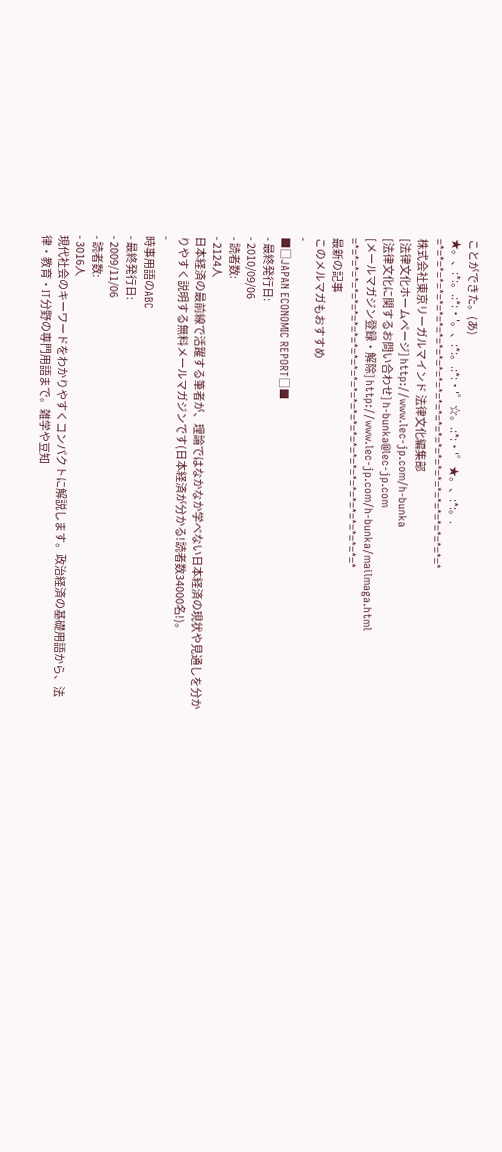ことができた。(あ)
★。、:*:。.:*:・'。、:*:。.:*:・'゜☆。.:*:・'゜★。、:*:。.
=*=*=*=*=*=*=*=*=*=*=*=*=*=*=*=*=*=*=*=*=*=*=*=*=*=*=*=*=*=*
株式会社東京リーガルマインド 法律文化編集部
[法律文化ホームページ] http://www.lec-jp.com/h-bunka
[法律文化に関するお問い合わせ] h-bunka@lec-jp.com
[メールマガジン登録・解除] http://www.lec-jp.com/h-bunka/mailmaga.html
=*=*=*=*=*=*=*=*=*=*=*=*=*=*=*=*=*=*=*=*=*=*=*=*=*=*=*=*=*=*
最新の記事
このメルマガもおすすめ
-
■□JAPAN ECONOMIC REPORT□■
- 最終発行日:
- 2010/09/06
- 読者数:
- 2124人
日本経済の最前線で活躍する筆者が、理論ではなかなか学べない日本経済の現状や見通しを分かりやすく説明する無料メールマガジンです(日本経済が分かる!読者数34000名!)。
-
時事用語のABC
- 最終発行日:
- 2009/11/06
- 読者数:
- 3016人
現代社会のキーワードをわかりやすくコンパクトに解説します。政治経済の基礎用語から、法律・教育・IT分野の専門用語まで。雑学や豆知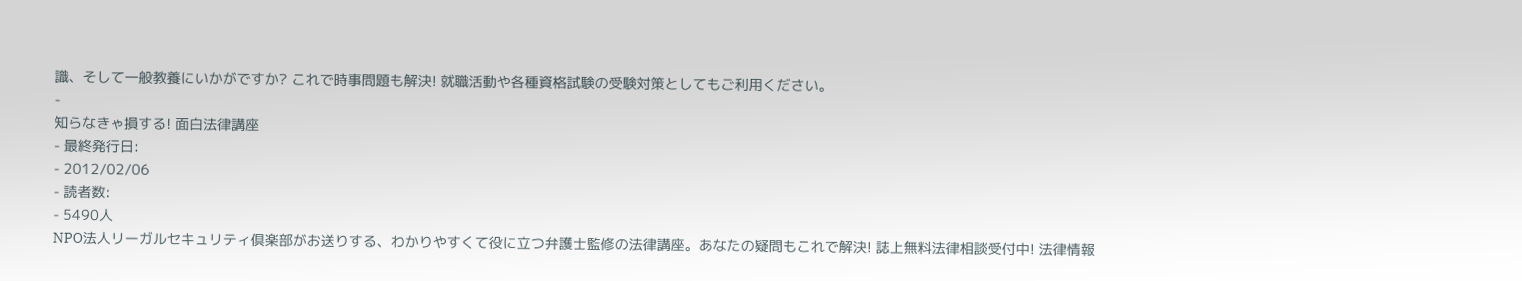識、そして一般教養にいかがですか? これで時事問題も解決! 就職活動や各種資格試験の受験対策としてもご利用ください。
-
知らなきゃ損する! 面白法律講座
- 最終発行日:
- 2012/02/06
- 読者数:
- 5490人
NPO法人リーガルセキュリティ倶楽部がお送りする、わかりやすくて役に立つ弁護士監修の法律講座。あなたの疑問もこれで解決! 誌上無料法律相談受付中! 法律情報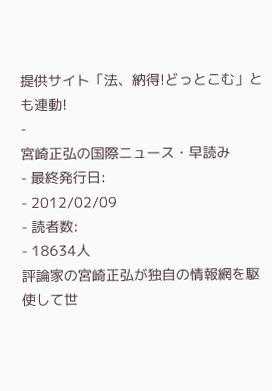提供サイト「法、納得!どっとこむ」とも連動!
-
宮崎正弘の国際ニュース・早読み
- 最終発行日:
- 2012/02/09
- 読者数:
- 18634人
評論家の宮崎正弘が独自の情報網を駆使して世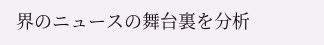界のニュースの舞台裏を分析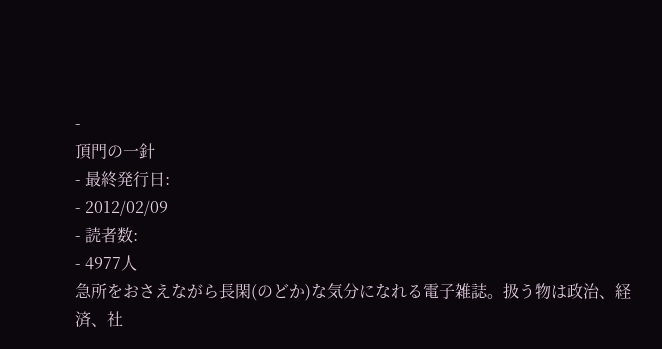-
頂門の一針
- 最終発行日:
- 2012/02/09
- 読者数:
- 4977人
急所をおさえながら長閑(のどか)な気分になれる電子雑誌。扱う物は政治、経済、社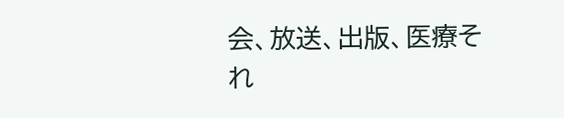会、放送、出版、医療それ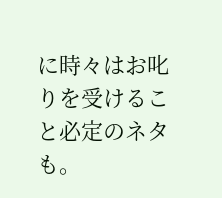に時々はお叱りを受けること必定のネタも。